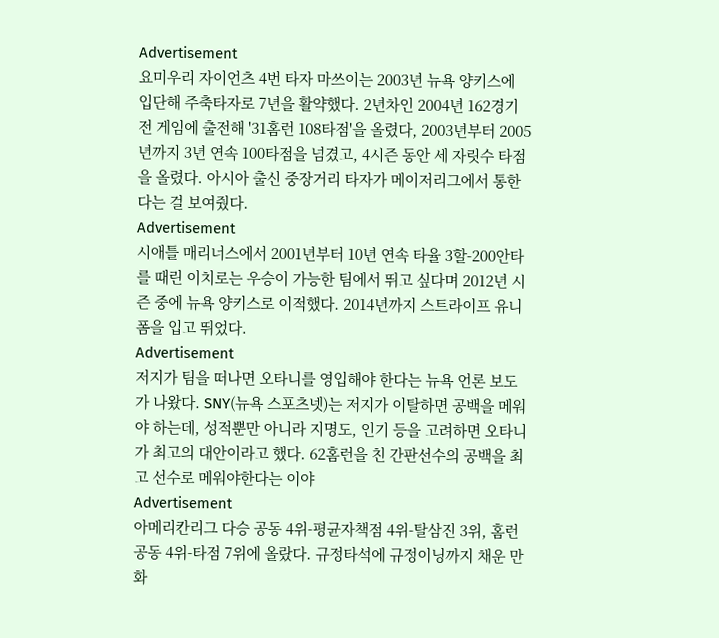Advertisement
요미우리 자이언츠 4번 타자 마쓰이는 2003년 뉴욕 양키스에 입단해 주축타자로 7년을 활약했다. 2년차인 2004년 162경기 전 게임에 출전해 '31홈런 108타점'을 올렸다, 2003년부터 2005년까지 3년 연속 100타점을 넘겼고, 4시즌 동안 세 자릿수 타점을 올렸다. 아시아 출신 중장거리 타자가 메이저리그에서 통한다는 걸 보여줬다.
Advertisement
시애틀 매리너스에서 2001년부터 10년 연속 타율 3할-200안타를 때린 이치로는 우승이 가능한 팀에서 뛰고 싶다며 2012년 시즌 중에 뉴욕 양키스로 이적했다. 2014년까지 스트라이프 유니폼을 입고 뛰었다.
Advertisement
저지가 팀을 떠나면 오타니를 영입해야 한다는 뉴욕 언론 보도가 나왔다. SNY(뉴욕 스포츠넷)는 저지가 이탈하면 공백을 메워야 하는데, 성적뿐만 아니라 지명도, 인기 등을 고려하면 오타니가 최고의 대안이라고 했다. 62홈런을 친 간판선수의 공백을 최고 선수로 메워야한다는 이야
Advertisement
아메리칸리그 다승 공동 4위-평균자책점 4위-탈삼진 3위, 홈런 공동 4위-타점 7위에 올랐다. 규정타석에 규정이닝까지 채운 만화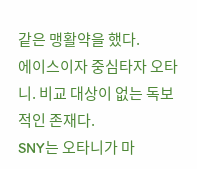같은 맹활약을 했다.
에이스이자 중심타자 오타니. 비교 대상이 없는 독보적인 존재다.
SNY는 오타니가 마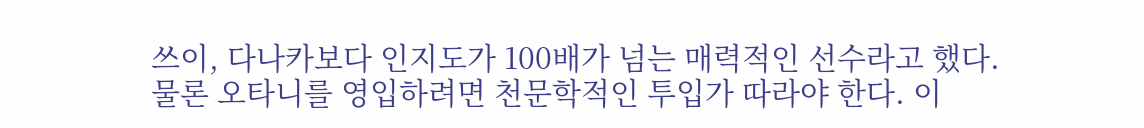쓰이, 다나카보다 인지도가 100배가 넘는 매력적인 선수라고 했다. 물론 오타니를 영입하려면 천문학적인 투입가 따라야 한다. 이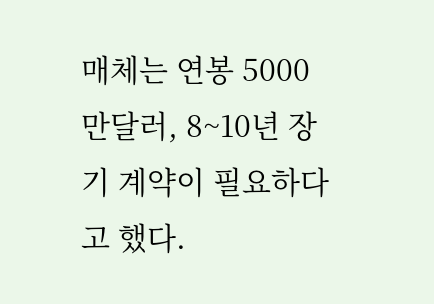매체는 연봉 5000만달러, 8~10년 장기 계약이 필요하다고 했다.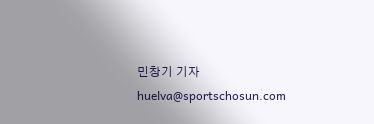민창기 기자 huelva@sportschosun.com